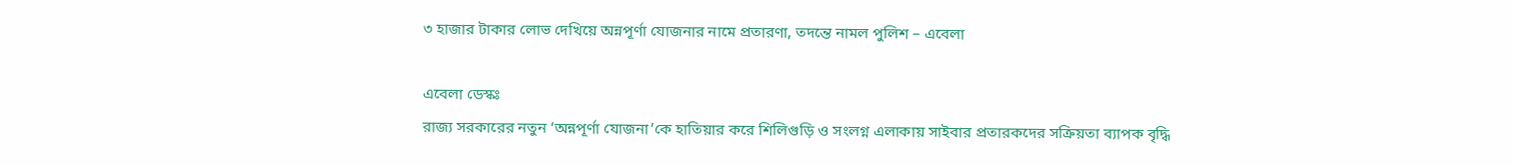৩ হাজার টাকার লোভ দেখিয়ে অন্নপূর্ণা যোজনার নামে প্রতারণা, তদন্তে নামল পুলিশ – এবেলা

এবেলা ডেস্কঃ
রাজ্য সরকারের নতুন ‘অন্নপূর্ণা যোজনা’কে হাতিয়ার করে শিলিগুড়ি ও সংলগ্ন এলাকায় সাইবার প্রতারকদের সক্রিয়তা ব্যাপক বৃদ্ধি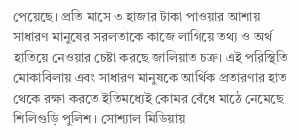পেয়েছে। প্রতি মাসে ৩ হাজার টাকা পাওয়ার আশায় সাধারণ মানুষের সরলতাকে কাজে লাগিয়ে তথ্য ও অর্থ হাতিয়ে নেওয়ার চেষ্টা করছে জালিয়াত চক্র। এই পরিস্থিতি মোকাবিলায় এবং সাধারণ মানুষকে আর্থিক প্রতারণার হাত থেকে রক্ষা করতে ইতিমধ্যেই কোমর বেঁধে মাঠে নেমেছে শিলিগুড়ি পুলিশ। সোশ্যাল মিডিয়ায়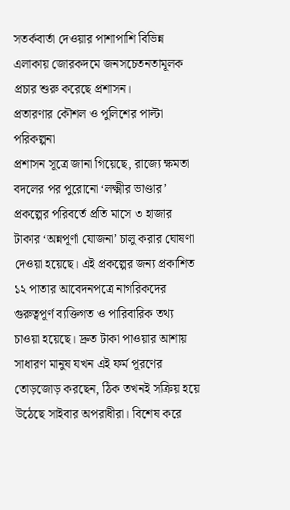সতর্কবার্তা দেওয়ার পাশাপাশি বিভিন্ন এলাকায় জোরকদমে জনসচেতনতামূলক প্রচার শুরু করেছে প্রশাসন।
প্রতারণার কৌশল ও পুলিশের পাল্টা পরিকল্পনা
প্রশাসন সূত্রে জানা গিয়েছে, রাজ্যে ক্ষমতা বদলের পর পুরোনো ‘লক্ষ্মীর ভাণ্ডার’ প্রকল্পের পরিবর্তে প্রতি মাসে ৩ হাজার টাকার ‘অন্নপূর্ণা যোজনা’ চালু করার ঘোষণা দেওয়া হয়েছে। এই প্রকল্পের জন্য প্রকাশিত ১২ পাতার আবেদনপত্রে নাগরিকদের গুরুত্বপূর্ণ ব্যক্তিগত ও পারিবারিক তথ্য চাওয়া হয়েছে। দ্রুত টাকা পাওয়ার আশায় সাধারণ মানুষ যখন এই ফর্ম পূরণের তোড়জোড় করছেন, ঠিক তখনই সক্রিয় হয়ে উঠেছে সাইবার অপরাধীরা। বিশেষ করে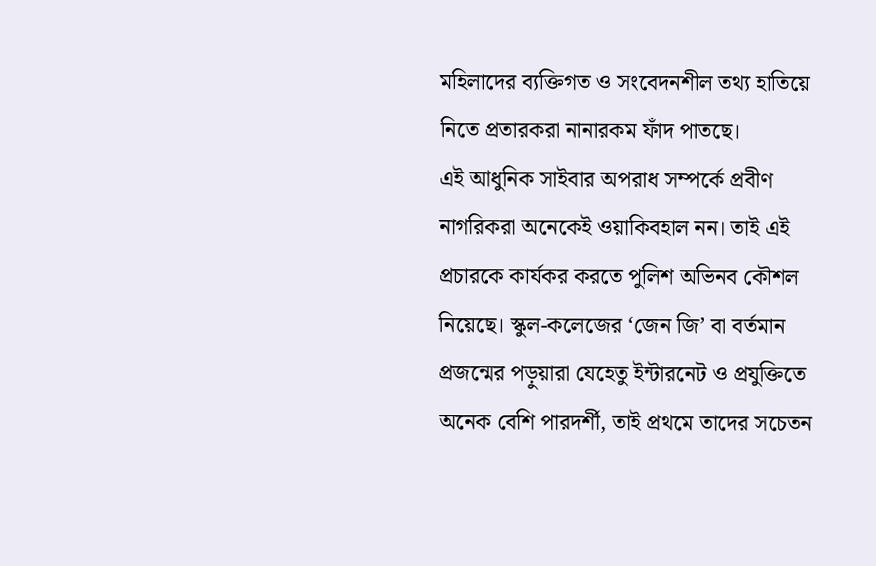মহিলাদের ব্যক্তিগত ও সংবেদনশীল তথ্য হাতিয়ে নিতে প্রতারকরা নানারকম ফাঁদ পাতছে।
এই আধুনিক সাইবার অপরাধ সম্পর্কে প্রবীণ নাগরিকরা অনেকেই ওয়াকিবহাল নন। তাই এই প্রচারকে কার্যকর করতে পুলিশ অভিনব কৌশল নিয়েছে। স্কুল-কলেজের ‘জেন জি’ বা বর্তমান প্রজন্মের পড়ুয়ারা যেহেতু ইন্টারনেট ও প্রযুক্তিতে অনেক বেশি পারদর্শী, তাই প্রথমে তাদের সচেতন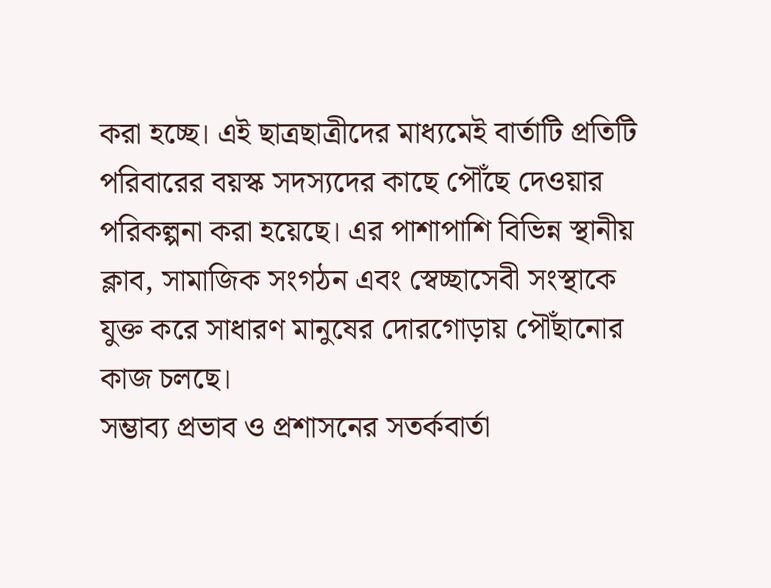করা হচ্ছে। এই ছাত্রছাত্রীদের মাধ্যমেই বার্তাটি প্রতিটি পরিবারের বয়স্ক সদস্যদের কাছে পৌঁছে দেওয়ার পরিকল্পনা করা হয়েছে। এর পাশাপাশি বিভিন্ন স্থানীয় ক্লাব, সামাজিক সংগঠন এবং স্বেচ্ছাসেবী সংস্থাকে যুক্ত করে সাধারণ মানুষের দোরগোড়ায় পৌঁছানোর কাজ চলছে।
সম্ভাব্য প্রভাব ও প্রশাসনের সতর্কবার্তা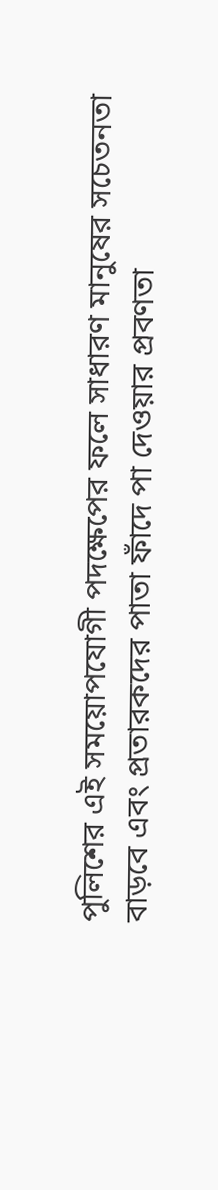পুলিশের এই সময়োপযোগী পদক্ষেপের ফলে সাধারণ মানুষের সচেতনতা বাড়বে এবং প্রতারকদের পাতা ফাঁদে পা দেওয়ার প্রবণতা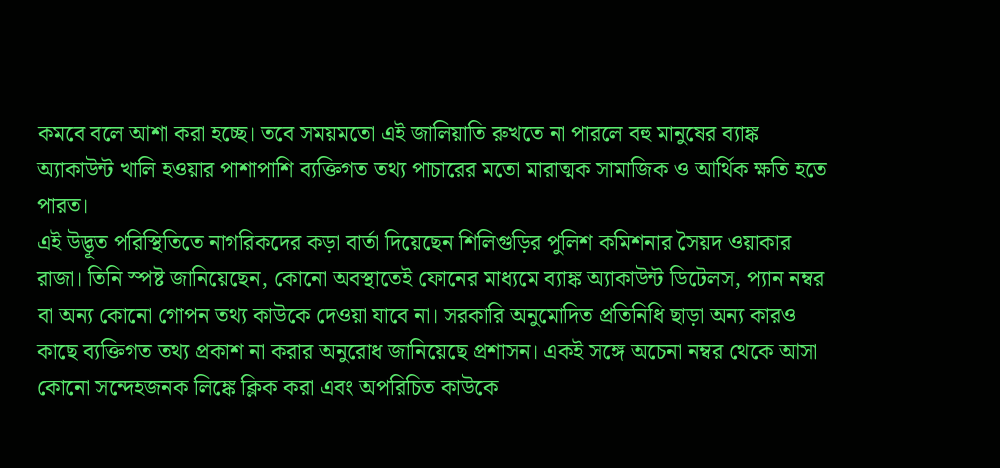কমবে বলে আশা করা হচ্ছে। তবে সময়মতো এই জালিয়াতি রুখতে না পারলে বহু মানুষের ব্যাঙ্ক অ্যাকাউন্ট খালি হওয়ার পাশাপাশি ব্যক্তিগত তথ্য পাচারের মতো মারাত্মক সামাজিক ও আর্থিক ক্ষতি হতে পারত।
এই উদ্ভূত পরিস্থিতিতে নাগরিকদের কড়া বার্তা দিয়েছেন শিলিগুড়ির পুলিশ কমিশনার সৈয়দ ওয়াকার রাজা। তিনি স্পষ্ট জানিয়েছেন, কোনো অবস্থাতেই ফোনের মাধ্যমে ব্যাঙ্ক অ্যাকাউন্ট ডিটেলস, প্যান নম্বর বা অন্য কোনো গোপন তথ্য কাউকে দেওয়া যাবে না। সরকারি অনুমোদিত প্রতিনিধি ছাড়া অন্য কারও কাছে ব্যক্তিগত তথ্য প্রকাশ না করার অনুরোধ জানিয়েছে প্রশাসন। একই সঙ্গে অচেনা নম্বর থেকে আসা কোনো সন্দেহজনক লিঙ্কে ক্লিক করা এবং অপরিচিত কাউকে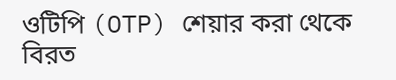ওটিপি (OTP) শেয়ার করা থেকে বিরত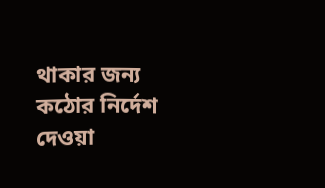থাকার জন্য কঠোর নির্দেশ দেওয়া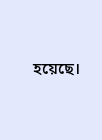হয়েছে।